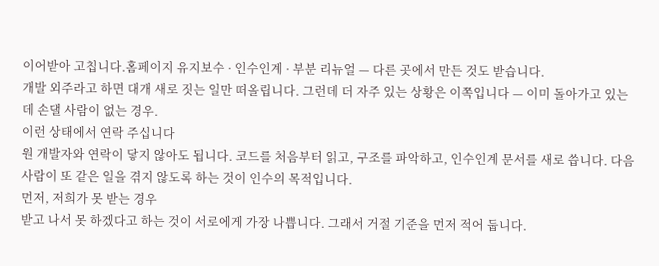이어받아 고칩니다.홈페이지 유지보수 · 인수인계 · 부분 리뉴얼 — 다른 곳에서 만든 것도 받습니다.
개발 외주라고 하면 대개 새로 짓는 일만 떠올립니다. 그런데 더 자주 있는 상황은 이쪽입니다 — 이미 돌아가고 있는데 손댈 사람이 없는 경우.
이런 상태에서 연락 주십니다
원 개발자와 연락이 닿지 않아도 됩니다. 코드를 처음부터 읽고, 구조를 파악하고, 인수인계 문서를 새로 씁니다. 다음 사람이 또 같은 일을 겪지 않도록 하는 것이 인수의 목적입니다.
먼저, 저희가 못 받는 경우
받고 나서 못 하겠다고 하는 것이 서로에게 가장 나쁩니다. 그래서 거절 기준을 먼저 적어 둡니다.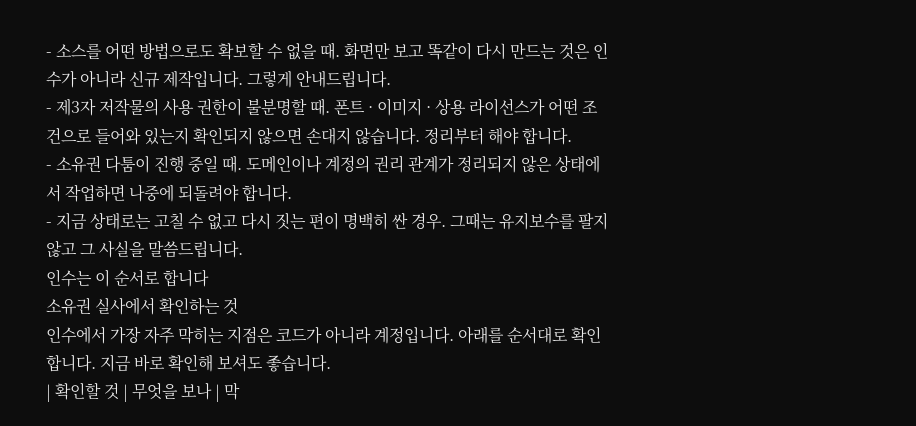- 소스를 어떤 방법으로도 확보할 수 없을 때. 화면만 보고 똑같이 다시 만드는 것은 인수가 아니라 신규 제작입니다. 그렇게 안내드립니다.
- 제3자 저작물의 사용 권한이 불분명할 때. 폰트 · 이미지 · 상용 라이선스가 어떤 조건으로 들어와 있는지 확인되지 않으면 손대지 않습니다. 정리부터 해야 합니다.
- 소유권 다툼이 진행 중일 때. 도메인이나 계정의 권리 관계가 정리되지 않은 상태에서 작업하면 나중에 되돌려야 합니다.
- 지금 상태로는 고칠 수 없고 다시 짓는 편이 명백히 싼 경우. 그때는 유지보수를 팔지 않고 그 사실을 말씀드립니다.
인수는 이 순서로 합니다
소유권 실사에서 확인하는 것
인수에서 가장 자주 막히는 지점은 코드가 아니라 계정입니다. 아래를 순서대로 확인합니다. 지금 바로 확인해 보셔도 좋습니다.
| 확인할 것 | 무엇을 보나 | 막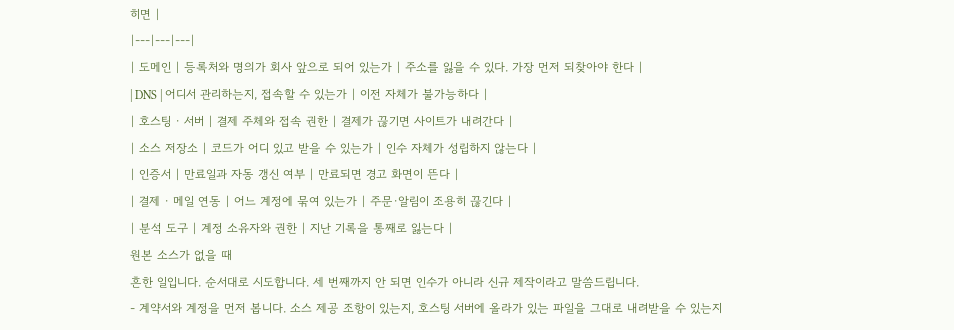히면 |
|---|---|---|
| 도메인 | 등록처와 명의가 회사 앞으로 되어 있는가 | 주소를 잃을 수 있다. 가장 먼저 되찾아야 한다 |
| DNS | 어디서 관리하는지, 접속할 수 있는가 | 이전 자체가 불가능하다 |
| 호스팅 · 서버 | 결제 주체와 접속 권한 | 결제가 끊기면 사이트가 내려간다 |
| 소스 저장소 | 코드가 어디 있고 받을 수 있는가 | 인수 자체가 성립하지 않는다 |
| 인증서 | 만료일과 자동 갱신 여부 | 만료되면 경고 화면이 뜬다 |
| 결제 · 메일 연동 | 어느 계정에 묶여 있는가 | 주문·알림이 조용히 끊긴다 |
| 분석 도구 | 계정 소유자와 권한 | 지난 기록을 통째로 잃는다 |
원본 소스가 없을 때
흔한 일입니다. 순서대로 시도합니다. 세 번째까지 안 되면 인수가 아니라 신규 제작이라고 말씀드립니다.
- 계약서와 계정을 먼저 봅니다. 소스 제공 조항이 있는지, 호스팅 서버에 올라가 있는 파일을 그대로 내려받을 수 있는지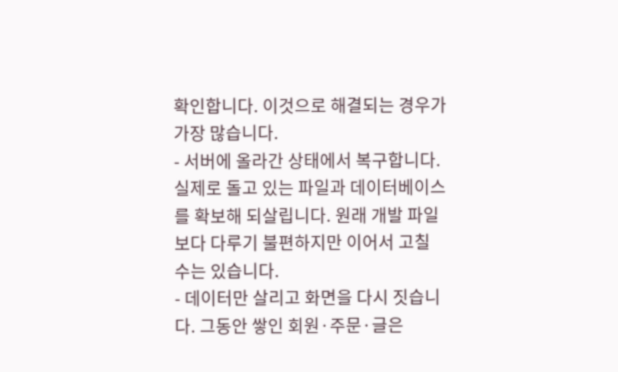확인합니다. 이것으로 해결되는 경우가 가장 많습니다.
- 서버에 올라간 상태에서 복구합니다. 실제로 돌고 있는 파일과 데이터베이스를 확보해 되살립니다. 원래 개발 파일보다 다루기 불편하지만 이어서 고칠 수는 있습니다.
- 데이터만 살리고 화면을 다시 짓습니다. 그동안 쌓인 회원·주문·글은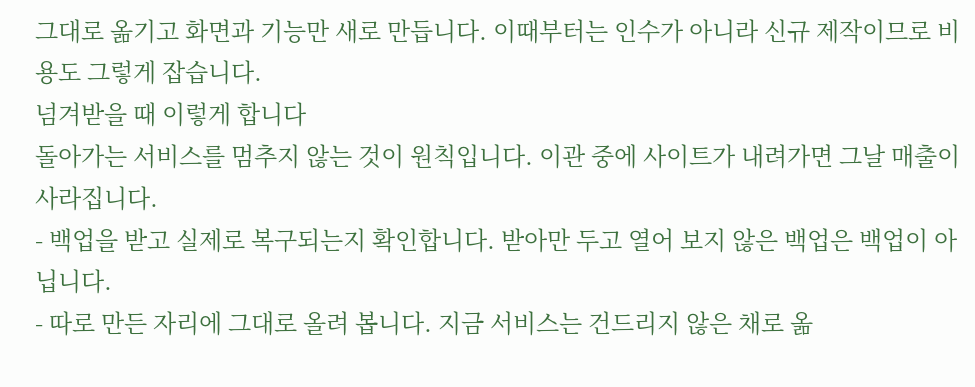그대로 옮기고 화면과 기능만 새로 만듭니다. 이때부터는 인수가 아니라 신규 제작이므로 비용도 그렇게 잡습니다.
넘겨받을 때 이렇게 합니다
돌아가는 서비스를 멈추지 않는 것이 원칙입니다. 이관 중에 사이트가 내려가면 그날 매출이 사라집니다.
- 백업을 받고 실제로 복구되는지 확인합니다. 받아만 두고 열어 보지 않은 백업은 백업이 아닙니다.
- 따로 만든 자리에 그대로 올려 봅니다. 지금 서비스는 건드리지 않은 채로 옮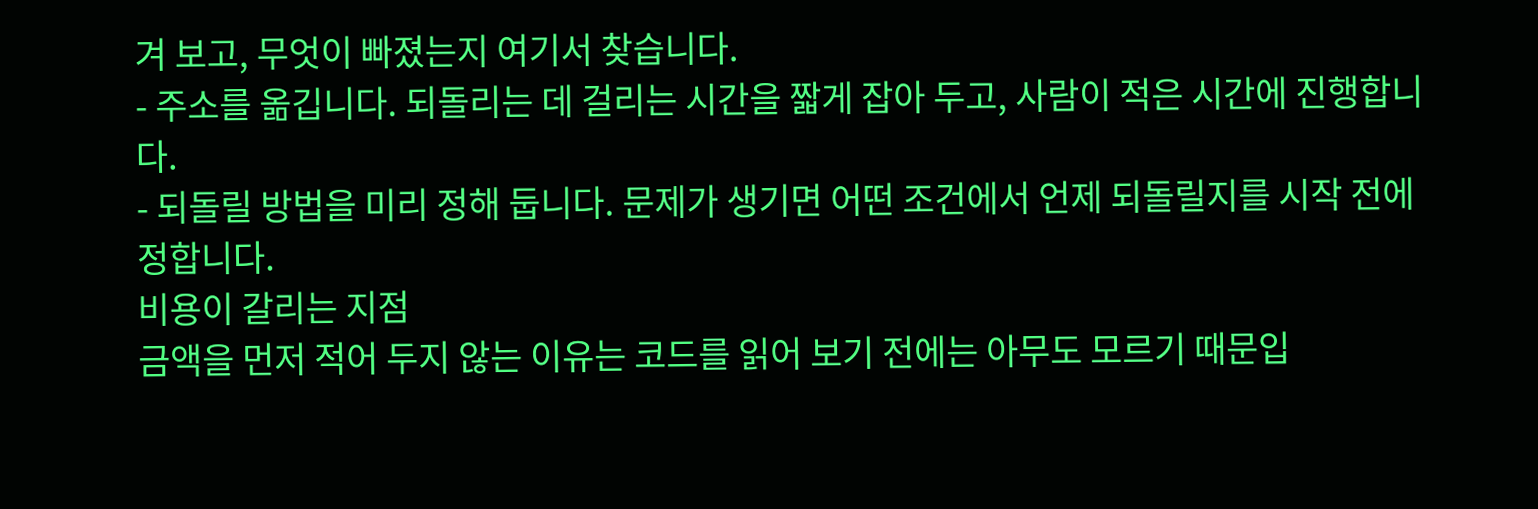겨 보고, 무엇이 빠졌는지 여기서 찾습니다.
- 주소를 옮깁니다. 되돌리는 데 걸리는 시간을 짧게 잡아 두고, 사람이 적은 시간에 진행합니다.
- 되돌릴 방법을 미리 정해 둡니다. 문제가 생기면 어떤 조건에서 언제 되돌릴지를 시작 전에 정합니다.
비용이 갈리는 지점
금액을 먼저 적어 두지 않는 이유는 코드를 읽어 보기 전에는 아무도 모르기 때문입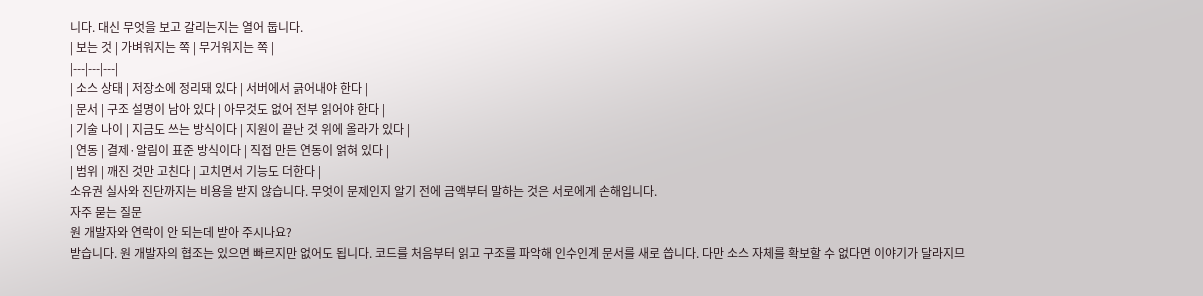니다. 대신 무엇을 보고 갈리는지는 열어 둡니다.
| 보는 것 | 가벼워지는 쪽 | 무거워지는 쪽 |
|---|---|---|
| 소스 상태 | 저장소에 정리돼 있다 | 서버에서 긁어내야 한다 |
| 문서 | 구조 설명이 남아 있다 | 아무것도 없어 전부 읽어야 한다 |
| 기술 나이 | 지금도 쓰는 방식이다 | 지원이 끝난 것 위에 올라가 있다 |
| 연동 | 결제·알림이 표준 방식이다 | 직접 만든 연동이 얽혀 있다 |
| 범위 | 깨진 것만 고친다 | 고치면서 기능도 더한다 |
소유권 실사와 진단까지는 비용을 받지 않습니다. 무엇이 문제인지 알기 전에 금액부터 말하는 것은 서로에게 손해입니다.
자주 묻는 질문
원 개발자와 연락이 안 되는데 받아 주시나요?
받습니다. 원 개발자의 협조는 있으면 빠르지만 없어도 됩니다. 코드를 처음부터 읽고 구조를 파악해 인수인계 문서를 새로 씁니다. 다만 소스 자체를 확보할 수 없다면 이야기가 달라지므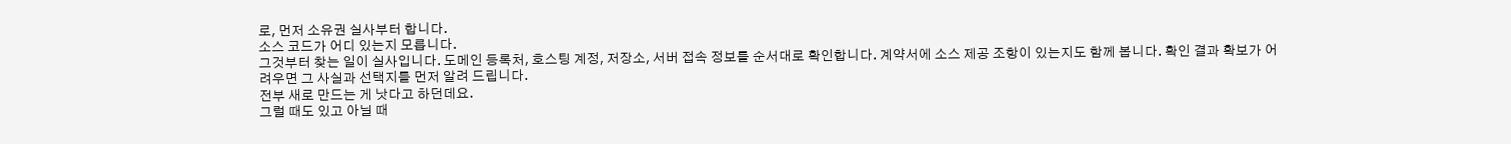로, 먼저 소유권 실사부터 합니다.
소스 코드가 어디 있는지 모릅니다.
그것부터 찾는 일이 실사입니다. 도메인 등록처, 호스팅 계정, 저장소, 서버 접속 정보를 순서대로 확인합니다. 계약서에 소스 제공 조항이 있는지도 함께 봅니다. 확인 결과 확보가 어려우면 그 사실과 선택지를 먼저 알려 드립니다.
전부 새로 만드는 게 낫다고 하던데요.
그럴 때도 있고 아닐 때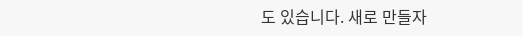도 있습니다. 새로 만들자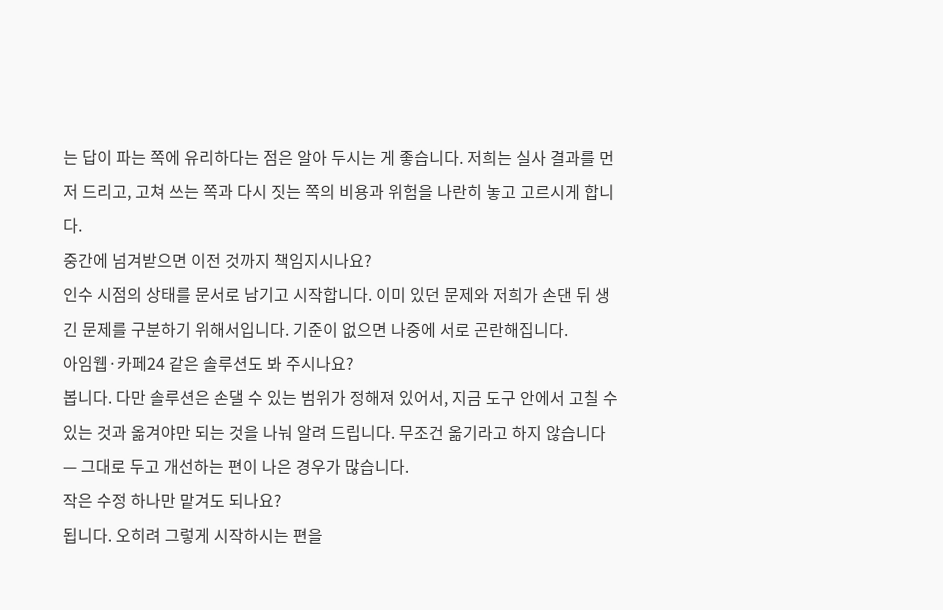는 답이 파는 쪽에 유리하다는 점은 알아 두시는 게 좋습니다. 저희는 실사 결과를 먼저 드리고, 고쳐 쓰는 쪽과 다시 짓는 쪽의 비용과 위험을 나란히 놓고 고르시게 합니다.
중간에 넘겨받으면 이전 것까지 책임지시나요?
인수 시점의 상태를 문서로 남기고 시작합니다. 이미 있던 문제와 저희가 손댄 뒤 생긴 문제를 구분하기 위해서입니다. 기준이 없으면 나중에 서로 곤란해집니다.
아임웹·카페24 같은 솔루션도 봐 주시나요?
봅니다. 다만 솔루션은 손댈 수 있는 범위가 정해져 있어서, 지금 도구 안에서 고칠 수 있는 것과 옮겨야만 되는 것을 나눠 알려 드립니다. 무조건 옮기라고 하지 않습니다 — 그대로 두고 개선하는 편이 나은 경우가 많습니다.
작은 수정 하나만 맡겨도 되나요?
됩니다. 오히려 그렇게 시작하시는 편을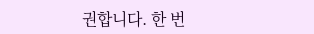권합니다. 한 번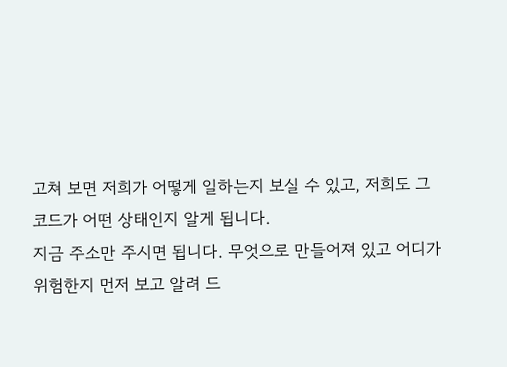고쳐 보면 저희가 어떻게 일하는지 보실 수 있고, 저희도 그 코드가 어떤 상태인지 알게 됩니다.
지금 주소만 주시면 됩니다. 무엇으로 만들어져 있고 어디가 위험한지 먼저 보고 알려 드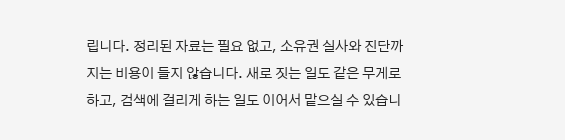립니다. 정리된 자료는 필요 없고, 소유권 실사와 진단까지는 비용이 들지 않습니다. 새로 짓는 일도 같은 무게로 하고, 검색에 걸리게 하는 일도 이어서 맡으실 수 있습니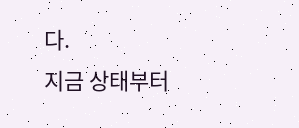다.
지금 상태부터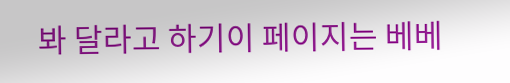봐 달라고 하기이 페이지는 베베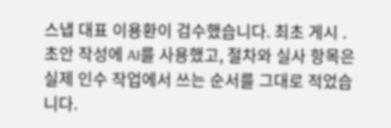스냅 대표 이용환이 검수했습니다. 최초 게시 . 초안 작성에 AI를 사용했고, 절차와 실사 항목은 실제 인수 작업에서 쓰는 순서를 그대로 적었습니다.